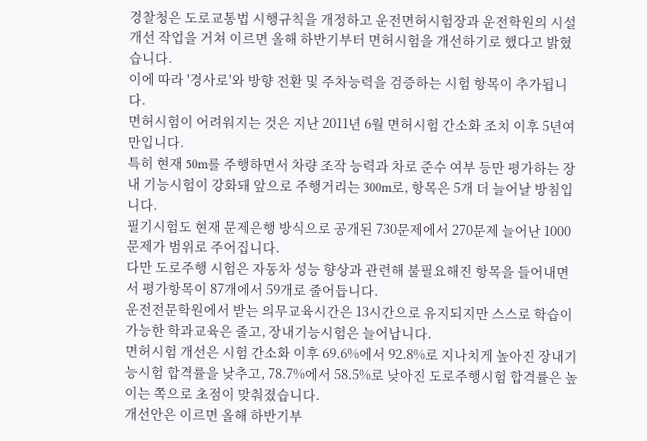경찰청은 도로교통법 시행규칙을 개정하고 운전면허시험장과 운전학원의 시설개선 작업을 거쳐 이르면 올해 하반기부터 면허시험을 개선하기로 했다고 밝혔습니다.
이에 따라 '경사로'와 방향 전환 및 주차능력을 검증하는 시험 항목이 추가됩니다.
면허시험이 어려워지는 것은 지난 2011년 6월 면허시험 간소화 조치 이후 5년여 만입니다.
특히 현재 50m를 주행하면서 차량 조작 능력과 차로 준수 여부 등만 평가하는 장내 기능시험이 강화돼 앞으로 주행거리는 300m로, 항목은 5개 더 늘어날 방침입니다.
필기시험도 현재 문제은행 방식으로 공개된 730문제에서 270문제 늘어난 1000문제가 범위로 주어집니다.
다만 도로주행 시험은 자동차 성능 향상과 관련해 불필요해진 항목을 들어내면서 평가항목이 87개에서 59개로 줄어듭니다.
운전전문학원에서 받는 의무교육시간은 13시간으로 유지되지만 스스로 학습이 가능한 학과교육은 줄고, 장내기능시험은 늘어납니다.
면허시험 개선은 시험 간소화 이후 69.6%에서 92.8%로 지나치게 높아진 장내기능시험 합격률을 낮추고, 78.7%에서 58.5%로 낮아진 도로주행시험 합격률은 높이는 쪽으로 초점이 맞춰졌습니다.
개선안은 이르면 올해 하반기부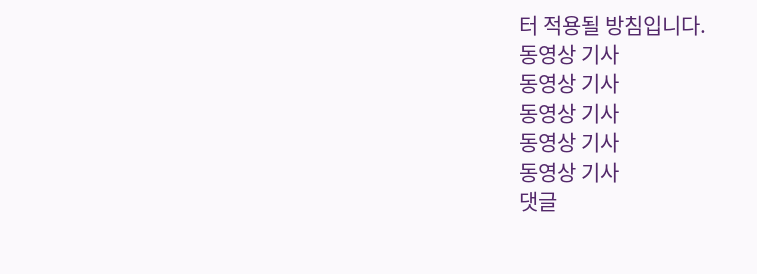터 적용될 방침입니다.
동영상 기사
동영상 기사
동영상 기사
동영상 기사
동영상 기사
댓글